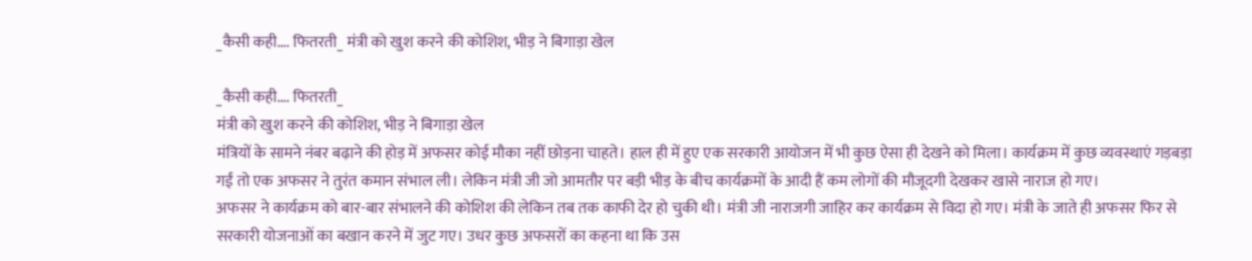_कैसी कही…. फितरती_ मंत्री को खुश करने की कोशिश, भीड़ ने बिगाड़ा खेल

_कैसी कही…. फितरती_
मंत्री को खुश करने की कोशिश, भीड़ ने बिगाड़ा खेल
मंत्रियों के सामने नंबर बढ़ाने की होड़ में अफसर कोई मौका नहीं छोड़ना चाहते। हाल ही में हुए एक सरकारी आयोजन में भी कुछ ऐसा ही देखने को मिला। कार्यक्रम में कुछ व्यवस्थाएं गड़बड़ा गईं तो एक अफसर ने तुरंत कमान संभाल ली। लेकिन मंत्री जी जो आमतौर पर बड़ी भीड़ के बीच कार्यक्रमों के आदी हैं कम लोगों की मौजूदगी देखकर खासे नाराज हो गए।
अफसर ने कार्यक्रम को बार-बार संभालने की कोशिश की लेकिन तब तक काफी देर हो चुकी थी। मंत्री जी नाराजगी जाहिर कर कार्यक्रम से विदा हो गए। मंत्री के जाते ही अफसर फिर से सरकारी योजनाओं का बखान करने में जुट गए। उधर कुछ अफसरों का कहना था कि उस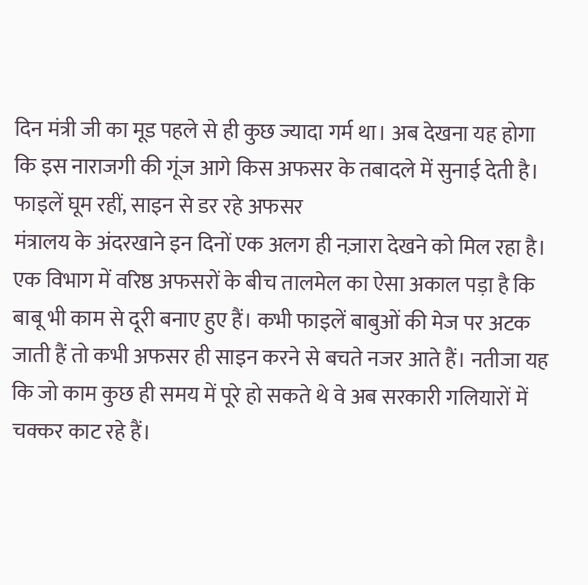दिन मंत्री जी का मूड पहले से ही कुछ ज्यादा गर्म था। अब देखना यह होगा कि इस नाराजगी की गूंज आगे किस अफसर के तबादले में सुनाई देती है।
फाइलें घूम रहीं, साइन से डर रहे अफसर
मंत्रालय के अंदरखाने इन दिनों एक अलग ही नज़ारा देखने को मिल रहा है। एक विभाग में वरिष्ठ अफसरों के बीच तालमेल का ऐसा अकाल पड़ा है कि बाबू भी काम से दूरी बनाए हुए हैं। कभी फाइलें बाबुओं की मेज पर अटक जाती हैं तो कभी अफसर ही साइन करने से बचते नजर आते हैं। नतीजा यह कि जो काम कुछ ही समय में पूरे हो सकते थे वे अब सरकारी गलियारों में चक्कर काट रहे हैं।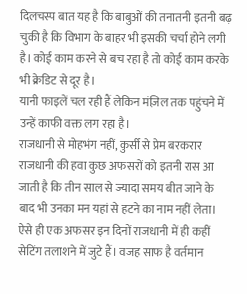दिलचस्प बात यह है कि बाबुओं की तनातनी इतनी बढ़ चुकी है कि विभाग के बाहर भी इसकी चर्चा होने लगी है। कोई काम करने से बच रहा है तो कोई काम करके भी क्रेडिट से दूर है।
यानी फाइलें चल रही हैं लेकिन मंज़िल तक पहुंचने में उन्हें काफी वक्त लग रहा है।
राजधानी से मोहभंग नहीं, कुर्सी से प्रेम बरकरार
राजधानी की हवा कुछ अफसरों को इतनी रास आ जाती है कि तीन साल से ज्यादा समय बीत जाने के बाद भी उनका मन यहां से हटने का नाम नहीं लेता। ऐसे ही एक अफसर इन दिनों राजधानी में ही कहीं सेटिंग तलाशने में जुटे हैं। वजह साफ है वर्तमान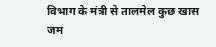विभाग के मंत्री से तालमेल कुछ खास जम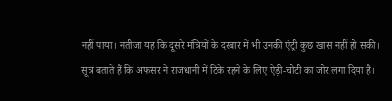नहीं पाया। नतीजा यह कि दूसरे मंत्रियों के दरबार में भी उनकी एंट्री कुछ खास नहीं हो सकी।
सूत्र बताते हैं कि अफसर ने राजधानी में टिके रहने के लिए ऐड़ी-चोटी का जोर लगा दिया है।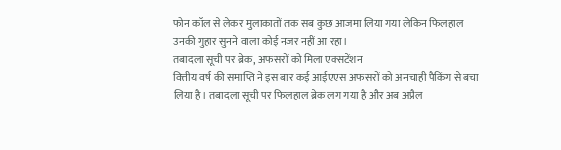फोन कॉल से लेकर मुलाकातों तक सब कुछ आजमा लिया गया लेकिन फिलहाल उनकी गुहार सुनने वाला कोई नजर नहीं आ रहा।
तबादला सूची पर ब्रेक, अफसरों को मिला एक्सटेंशन
वित्तीय वर्ष की समाप्ति ने इस बार कई आईएएस अफसरों को अनचाही पैकिंग से बचा लिया है। तबादला सूची पर फिलहाल ब्रेक लग गया है और अब अप्रैल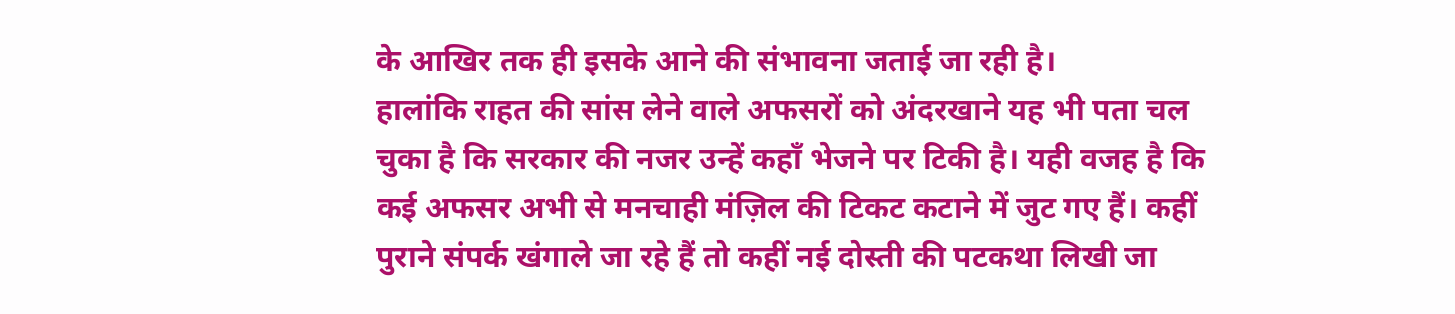के आखिर तक ही इसके आने की संभावना जताई जा रही है।
हालांकि राहत की सांस लेने वाले अफसरों को अंदरखाने यह भी पता चल चुका है कि सरकार की नजर उन्हें कहाँ भेजने पर टिकी है। यही वजह है कि कई अफसर अभी से मनचाही मंज़िल की टिकट कटाने में जुट गए हैं। कहीं पुराने संपर्क खंगाले जा रहे हैं तो कहीं नई दोस्ती की पटकथा लिखी जा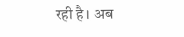रही है। अब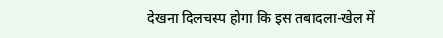देखना दिलचस्प होगा कि इस तबादला-खेल में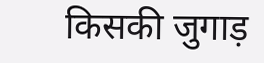किसकी जुगाड़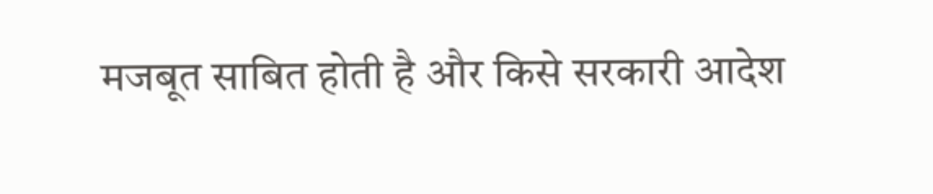मजबूत साबित होती है और किसे सरकारी आदेश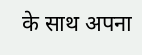के साथ अपना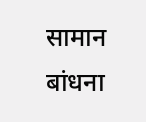सामान बांधना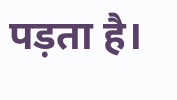पड़ता है।